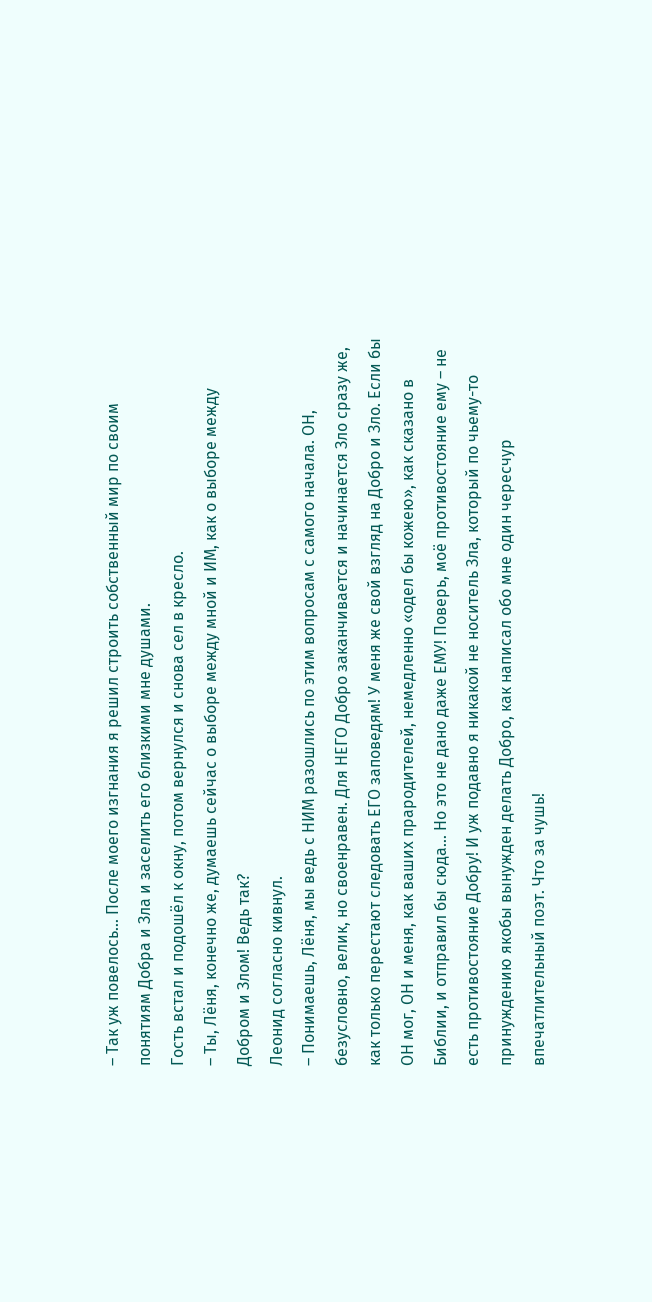– Так уж повелось… После моего изгнания я решил строить собственный мир по своим понятиям Добра и Зла и заселить его близкими мне душами.
Гость встал и подошёл к окну, потом вернулся и снова сел в кресло.
– Ты, Лёня, конечно же, думаешь сейчас о выборе между мной и ИМ, как о выборе между Добром и Злом! Ведь так?
Леонид согласно кивнул.
– Понимаешь, Лёня, мы ведь с НИМ разошлись по этим вопросам с самого начала. ОН, безусловно, велик, но своенравен. Для НЕГО Добро заканчивается и начинается Зло сразу же, как только перестают следовать ЕГО заповедям! У меня же свой взгляд на Добро и Зло. Если бы ОН мог, ОН и меня, как ваших прародителей, немедленно «одел бы кожею», как сказано в Библии, и отправил бы сюда… Но это не дано даже ЕМУ! Поверь, моё противостояние ему – не есть противостояние Добру! И уж подавно я никакой не носитель Зла, который по чьему-то принуждению якобы вынужден делать Добро, как написал обо мне один череcчур впечатлительный поэт. Что за чушь!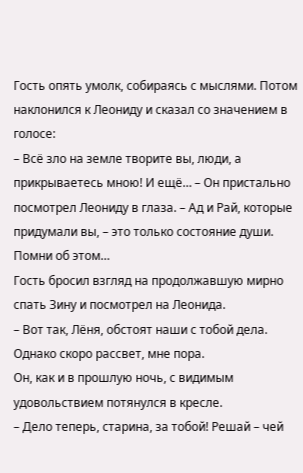Гость опять умолк, собираясь с мыслями. Потом наклонился к Леониду и сказал со значением в голосе:
– Всё зло на земле творите вы, люди, а прикрываетесь мною! И ещё… – Он пристально посмотрел Леониду в глаза. – Ад и Рай, которые придумали вы, – это только состояние души. Помни об этом…
Гость бросил взгляд на продолжавшую мирно спать Зину и посмотрел на Леонида.
– Вот так, Лёня, обстоят наши с тобой дела. Однако скоро рассвет, мне пора.
Он, как и в прошлую ночь, с видимым удовольствием потянулся в кресле.
– Дело теперь, старина, за тобой! Решай – чей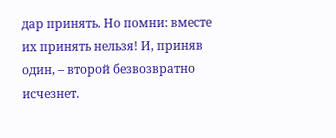дар принять. Но помни: вместе их принять нельзя! И, приняв один, – второй безвозвратно исчезнет.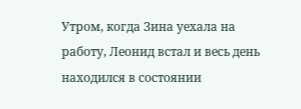Утром, когда Зина уехала на работу, Леонид встал и весь день находился в состоянии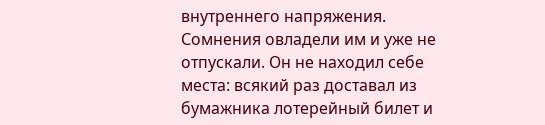внутреннего напряжения. Сомнения овладели им и уже не отпускали. Он не находил себе места: всякий раз доставал из бумажника лотерейный билет и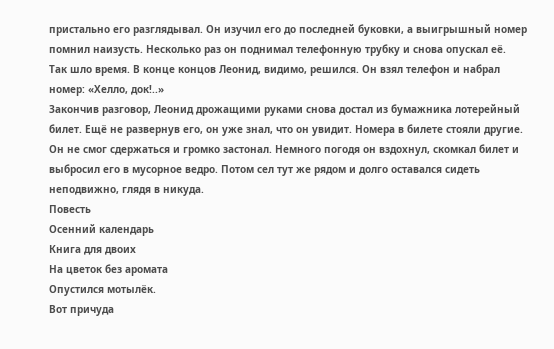пристально его разглядывал. Он изучил его до последней буковки, а выигрышный номер помнил наизусть. Несколько раз он поднимал телефонную трубку и снова опускал её.
Так шло время. В конце концов Леонид, видимо, решился. Он взял телефон и набрал номер: «Хелло, док!..»
Закончив разговор, Леонид дрожащими руками снова достал из бумажника лотерейный билет. Ещё не развернув его, он уже знал, что он увидит. Номера в билете стояли другие. Он не смог сдержаться и громко застонал. Немного погодя он вздохнул, скомкал билет и выбросил его в мусорное ведро. Потом сел тут же рядом и долго оставался сидеть неподвижно, глядя в никуда.
Повесть
Осенний календарь
Книга для двоих
На цветок без аромата
Опустился мотылёк.
Вот причуда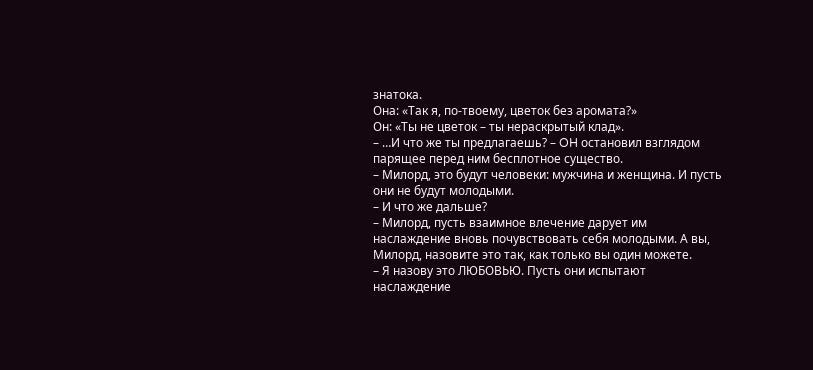знатока.
Она: «Так я, по-твоему, цветок без аромата?»
Он: «Ты не цветок – ты нераскрытый клад».
– …И что же ты предлагаешь? – OH остановил взглядом парящее перед ним бесплотное существо.
– Милорд, это будут человеки: мужчина и женщина. И пусть они не будут молодыми.
– И что же дальше?
– Милорд, пусть взаимное влечение дарует им наслаждение вновь почувствовать себя молодыми. А вы, Милорд, назовите это так, как только вы один можете.
– Я назову это ЛЮБОВЬЮ. Пусть они испытают наслаждение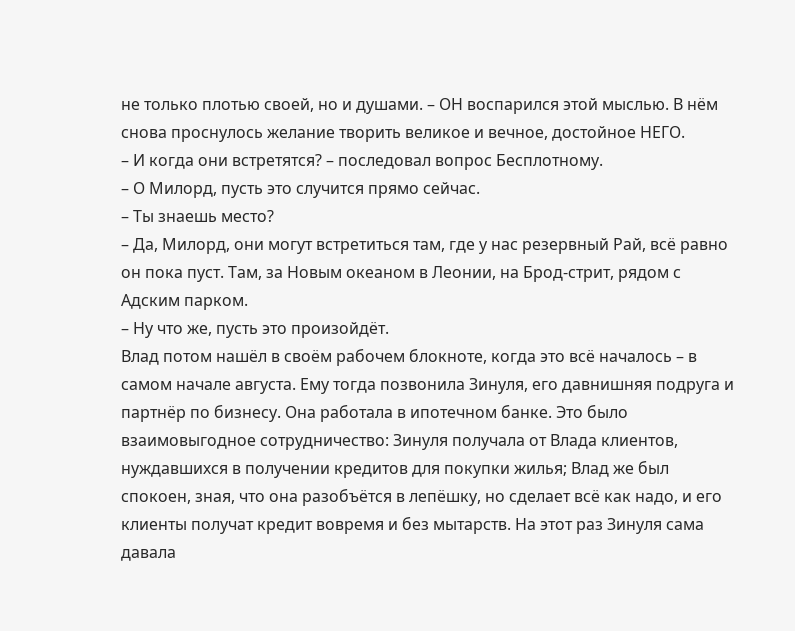не только плотью своей, но и душами. – ОH воспарился этой мыслью. В нём снова проснулось желание творить великое и вечное, достойное НЕГО.
– И когда они встретятся? – последовал вопрос Бесплотному.
– О Милорд, пусть это случится прямо сейчас.
– Ты знаешь место?
– Да, Милорд, они могут встретиться там, где у нас резервный Рай, всё равно он пока пуст. Там, за Новым океаном в Леонии, на Брод-стрит, рядом с Адским парком.
– Ну что же, пусть это произойдёт.
Влад потом нашёл в своём рабочем блокноте, когда это всё началось – в самом начале августа. Ему тогда позвонила Зинуля, его давнишняя подруга и партнёр по бизнесу. Она работала в ипотечном банке. Это было взаимовыгодное сотрудничество: Зинуля получала от Влада клиентов, нуждавшихся в получении кредитов для покупки жилья; Влад же был спокоен, зная, что она разобъётся в лепёшку, но сделает всё как надо, и его клиенты получат кредит вовремя и без мытарств. На этот раз Зинуля сама давала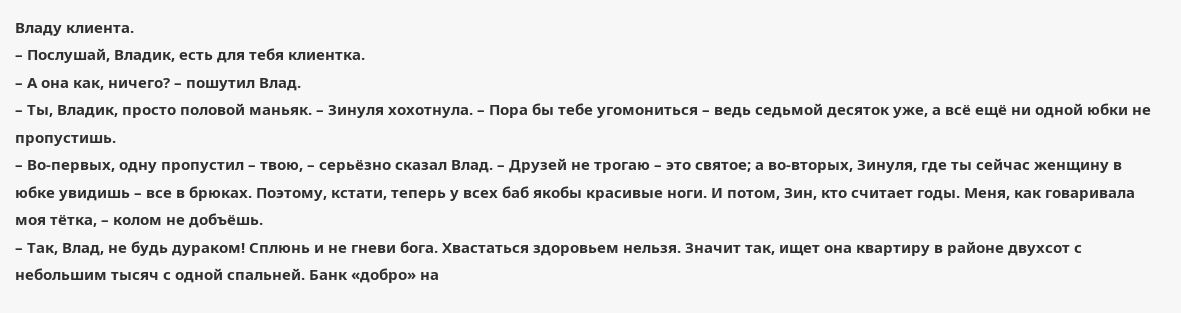Владу клиента.
– Послушай, Владик, есть для тебя клиентка.
– А она как, ничего? – пошутил Влад.
– Ты, Владик, просто половой маньяк. – Зинуля хохотнула. – Пора бы тебе угомониться – ведь седьмой десяток уже, а всё ещё ни одной юбки не пропустишь.
– Во-первых, одну пропустил – твою, – серьёзно сказал Влад. – Друзей не трогаю – это святое; а во-вторых, Зинуля, где ты сейчас женщину в юбке увидишь – все в брюках. Поэтому, кстати, теперь у всех баб якобы красивые ноги. И потом, Зин, кто считает годы. Меня, как говаривала моя тётка, – колом не добъёшь.
– Так, Влад, не будь дураком! Сплюнь и не гневи бога. Хвастаться здоровьем нельзя. Значит так, ищет она квартиру в районе двухсот с небольшим тысяч с одной спальней. Банк «добро» на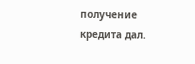получение кредита дал.